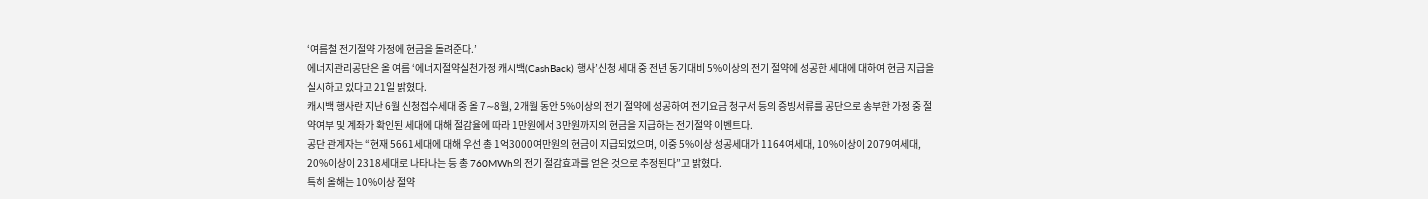‘여름철 전기절약 가정에 현금을 돌려준다.’
에너지관리공단은 올 여름 ‘에너지절약실천가정 캐시백(CashBack) 행사’신청 세대 중 전년 동기대비 5%이상의 전기 절약에 성공한 세대에 대하여 현금 지급을 실시하고 있다고 21일 밝혔다.
캐시백 행사란 지난 6월 신청접수세대 중 올 7∼8월, 2개월 동안 5%이상의 전기 절약에 성공하여 전기요금 청구서 등의 증빙서류를 공단으로 송부한 가정 중 절약여부 및 계좌가 확인된 세대에 대해 절감율에 따라 1만원에서 3만원까지의 현금을 지급하는 전기절약 이벤트다.
공단 관계자는 “현재 5661세대에 대해 우선 총 1억3000여만원의 현금이 지급되었으며, 이중 5%이상 성공세대가 1164여세대, 10%이상이 2079여세대, 20%이상이 2318세대로 나타나는 등 총 760MWh의 전기 절감효과를 얻은 것으로 추정된다”고 밝혔다.
특히 올해는 10%이상 절약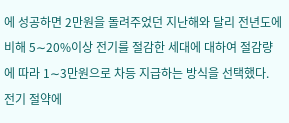에 성공하면 2만원을 돌려주었던 지난해와 달리 전년도에 비해 5∼20%이상 전기를 절감한 세대에 대하여 절감량에 따라 1∼3만원으로 차등 지급하는 방식을 선택했다. 전기 절약에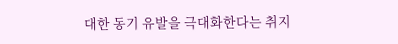대한 동기 유발을 극대화한다는 취지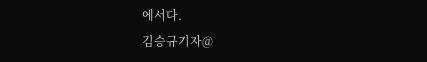에서다.
김승규기자@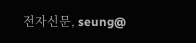전자신문, seung@